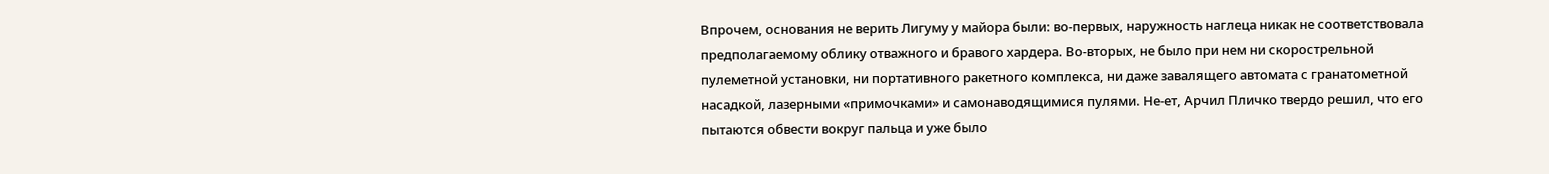Впрочем, основания не верить Лигуму у майора были: во-первых, наружность наглеца никак не соответствовала предполагаемому облику отважного и бравого хардера. Во-вторых, не было при нем ни скорострельной пулеметной установки, ни портативного ракетного комплекса, ни даже завалящего автомата с гранатометной насадкой, лазерными «примочками» и самонаводящимися пулями. Не-ет, Арчил Пличко твердо решил, что его пытаются обвести вокруг пальца и уже было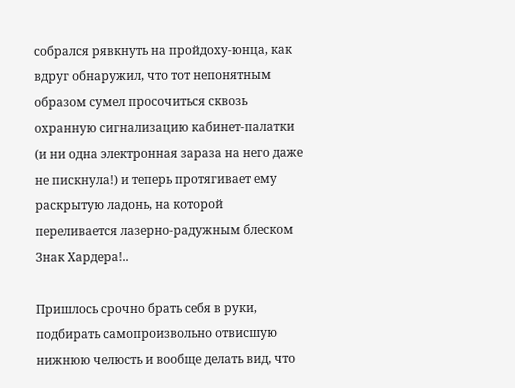собрался рявкнуть на пройдоху-юнца, как вдруг обнаружил, что тот непонятным образом сумел просочиться сквозь охранную сигнализацию кабинет-палатки (и ни одна электронная зараза на него даже не пискнула!) и теперь протягивает ему раскрытую ладонь, на которой переливается лазерно-радужным блеском Знак Хардера!..

Пришлось срочно брать себя в руки, подбирать самопроизвольно отвисшую нижнюю челюсть и вообще делать вид, что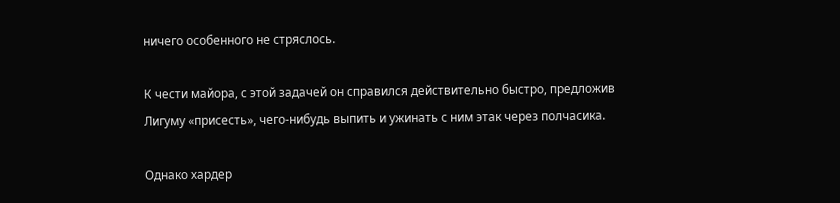ничего особенного не стряслось.

К чести майора, с этой задачей он справился действительно быстро, предложив Лигуму «присесть», чего-нибудь выпить и ужинать с ним этак через полчасика.

Однако хардер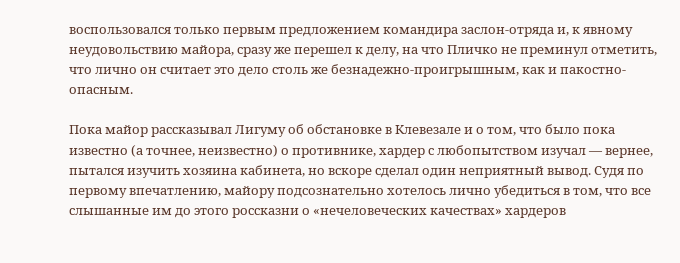воспользовался только первым предложением командира заслон-отряда и, к явному неудовольствию майора, сразу же перешел к делу, на что Пличко не преминул отметить, что лично он считает это дело столь же безнадежно-проигрышным, как и пакостно-опасным.

Пока майор рассказывал Лигуму об обстановке в Клевезале и о том, что было пока известно (а точнее, неизвестно) о противнике, хардер с любопытством изучал — вернее, пытался изучить хозяина кабинета, но вскоре сделал один неприятный вывод. Судя по первому впечатлению, майору подсознательно хотелось лично убедиться в том, что все слышанные им до этого россказни о «нечеловеческих качествах» хардеров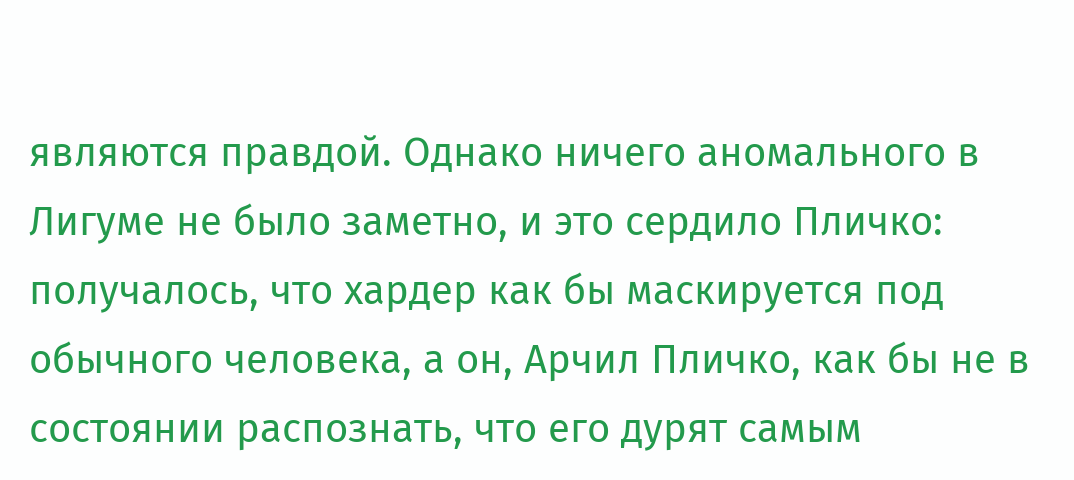являются правдой. Однако ничего аномального в Лигуме не было заметно, и это сердило Пличко: получалось, что хардер как бы маскируется под обычного человека, а он, Арчил Пличко, как бы не в состоянии распознать, что его дурят самым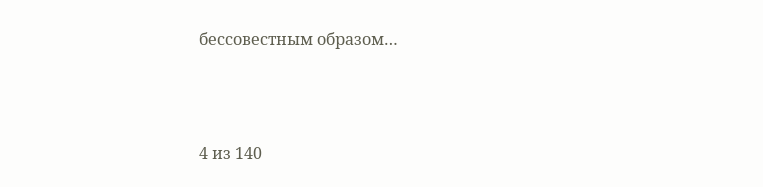бессовестным образом…



4 из 140